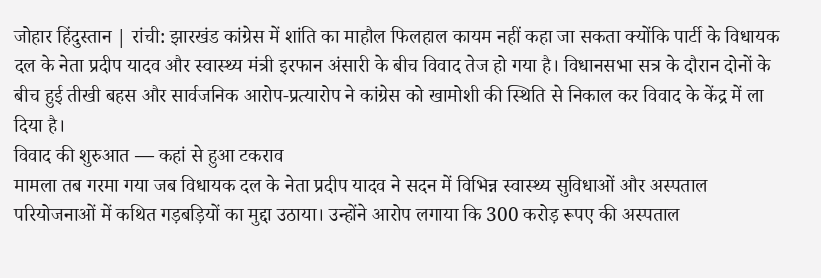जोहार हिंदुस्तान | रांची: झारखंड कांग्रेस में शांति का माहौल फिलहाल कायम नहीं कहा जा सकता क्योंकि पार्टी के विधायक दल के नेता प्रदीप यादव और स्वास्थ्य मंत्री इरफान अंसारी के बीच विवाद तेज हो गया है। विधानसभा सत्र के दौरान दोनों के बीच हुई तीखी बहस और सार्वजनिक आरोप-प्रत्यारोप ने कांग्रेस को खामोशी की स्थिति से निकाल कर विवाद के केंद्र में ला दिया है।
विवाद की शुरुआत — कहां से हुआ टकराव
मामला तब गरमा गया जब विधायक दल के नेता प्रदीप यादव ने सदन में विभिन्न स्वास्थ्य सुविधाओं और अस्पताल परियोजनाओं में कथित गड़बड़ियों का मुद्दा उठाया। उन्होंने आरोप लगाया कि 300 करोड़ रूपए की अस्पताल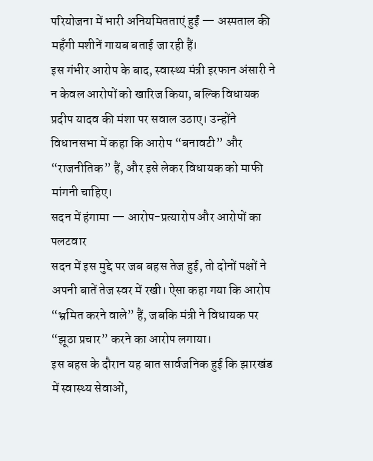परियोजना में भारी अनियमितताएं हुईं — अस्पताल की महँगी मशीनें गायब बताई जा रही हैं।
इस गंभीर आरोप के बाद, स्वास्थ्य मंत्री इरफान अंसारी ने न केवल आरोपों को खारिज किया, बल्कि विधायक प्रदीप यादव की मंशा पर सवाल उठाए। उन्होंने विधानसभा में कहा कि आरोप “बनावटी” और “राजनीतिक” हैं, और इसे लेकर विधायक को माफी मांगनी चाहिए।
सदन में हंगामा — आरोप-प्रत्यारोप और आरोपों का पलटवार
सदन में इस मुद्दे पर जब बहस तेज हुई, तो दोनों पक्षों ने अपनी बातें तेज स्वर में रखी। ऐसा कहा गया कि आरोप “भ्रमित करने वाले” हैं, जबकि मंत्री ने विधायक पर “झूठा प्रचार” करने का आरोप लगाया।
इस बहस के दौरान यह बात सार्वजनिक हुई कि झारखंड में स्वास्थ्य सेवाओं,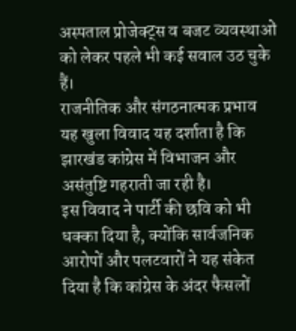अस्पताल प्रोजेक्ट्स व बजट व्यवस्थाओं को लेकर पहले भी कई सवाल उठ चुके हैं।
राजनीतिक और संगठनात्मक प्रभाव
यह खुला विवाद यह दर्शाता है कि झारखंड कांग्रेस में विभाजन और असंतुष्टि गहराती जा रही है।
इस विवाद ने पार्टी की छवि को भी धक्का दिया है, क्योंकि सार्वजनिक आरोपों और पलटवारों ने यह संकेत दिया है कि कांग्रेस के अंदर फैसलों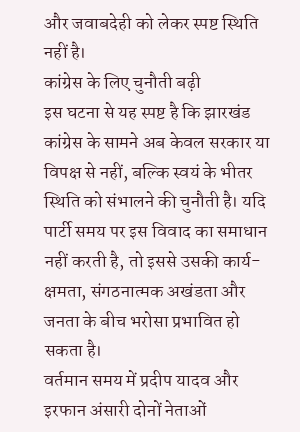और जवाबदेही को लेकर स्पष्ट स्थिति नहीं है।
कांग्रेस के लिए चुनौती बढ़ी
इस घटना से यह स्पष्ट है कि झारखंड कांग्रेस के सामने अब केवल सरकार या विपक्ष से नहीं, बल्कि स्वयं के भीतर स्थिति को संभालने की चुनौती है। यदि पार्टी समय पर इस विवाद का समाधान नहीं करती है, तो इससे उसकी कार्य-क्षमता, संगठनात्मक अखंडता और जनता के बीच भरोसा प्रभावित हो सकता है।
वर्तमान समय में प्रदीप यादव और इरफान अंसारी दोनों नेताओं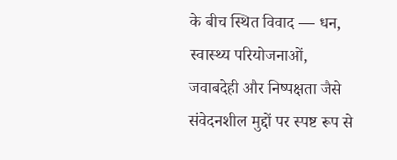के बीच स्थित विवाद — धन, स्वास्थ्य परियोजनाओं, जवाबदेही और निष्पक्षता जैसे संवेदनशील मुद्दों पर स्पष्ट रूप से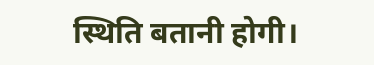स्थिति बतानी होगी।